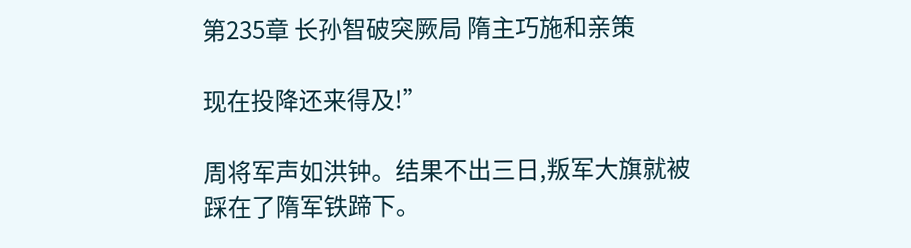第235章 长孙智破突厥局 隋主巧施和亲策

现在投降还来得及!”

周将军声如洪钟。结果不出三日,叛军大旗就被踩在了隋军铁蹄下。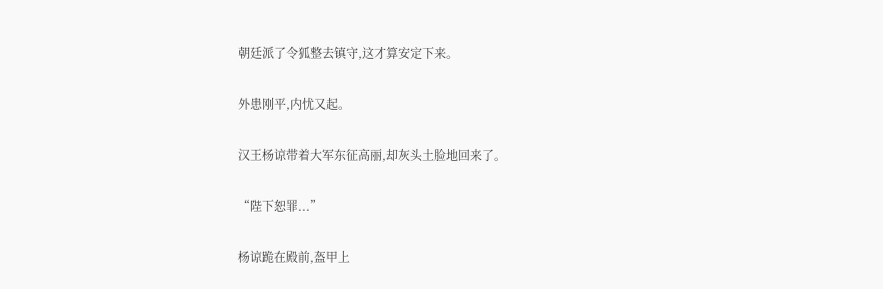朝廷派了令狐整去镇守,这才算安定下来。

外患刚平,内忧又起。

汉王杨谅带着大军东征高丽,却灰头土脸地回来了。

“陛下恕罪...”

杨谅跪在殿前,盔甲上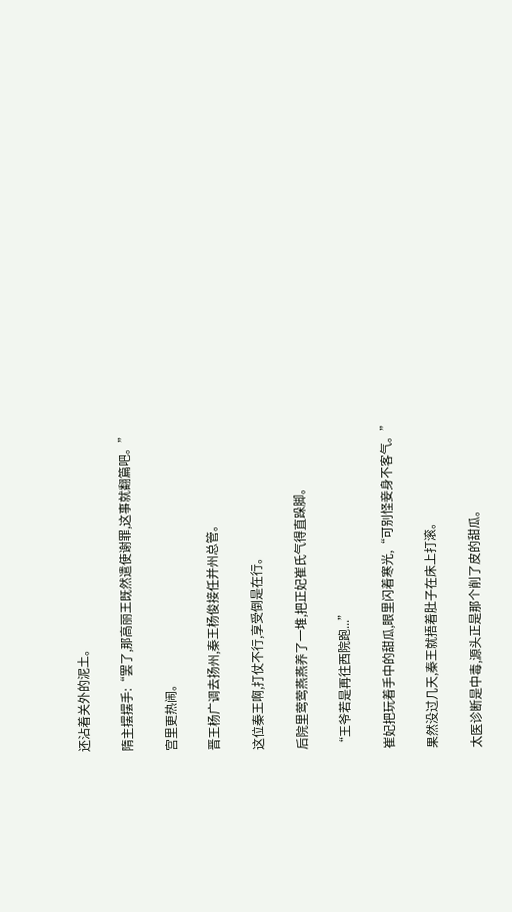还沾着关外的泥土。

隋主摆摆手:“罢了,那高丽王既然遣使谢罪,这事就翻篇吧。”

宫里更热闹。

晋王杨广调去扬州,秦王杨俊接任并州总管。

这位秦王啊,打仗不行,享受倒是在行。

后院里莺莺燕燕养了一堆,把正妃崔氏气得直跺脚。

“王爷若是再往西院跑...”

崔妃把玩着手中的甜瓜,眼里闪着寒光,“可别怪妾身不客气。”

果然没过几天,秦王就捂着肚子在床上打滚。

太医诊断是中毒,源头正是那个削了皮的甜瓜。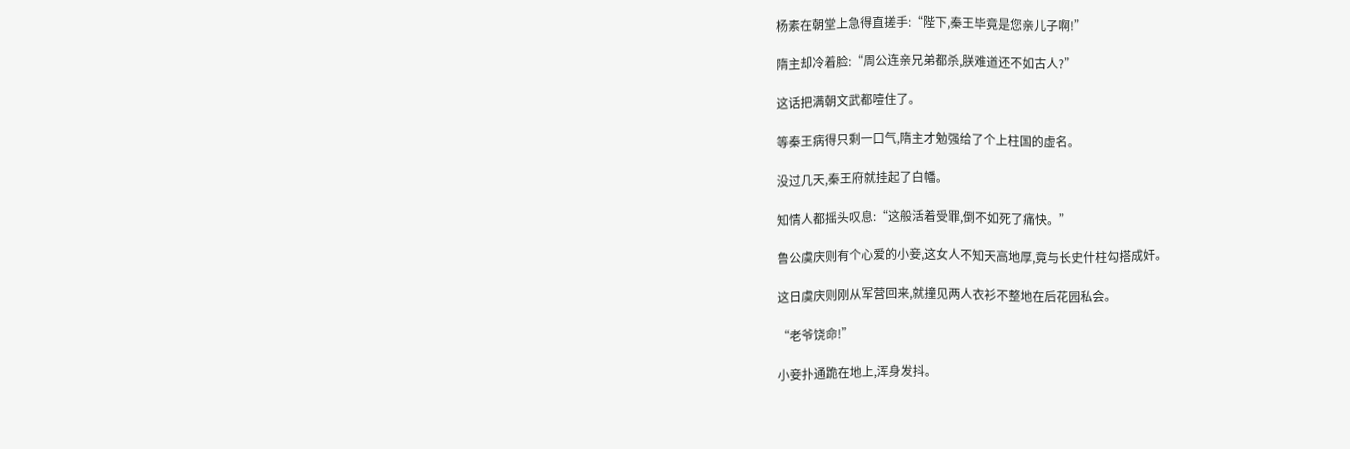杨素在朝堂上急得直搓手:“陛下,秦王毕竟是您亲儿子啊!”

隋主却冷着脸:“周公连亲兄弟都杀,朕难道还不如古人?”

这话把满朝文武都噎住了。

等秦王病得只剩一口气,隋主才勉强给了个上柱国的虚名。

没过几天,秦王府就挂起了白幡。

知情人都摇头叹息:“这般活着受罪,倒不如死了痛快。”

鲁公虞庆则有个心爱的小妾,这女人不知天高地厚,竟与长史什柱勾搭成奸。

这日虞庆则刚从军营回来,就撞见两人衣衫不整地在后花园私会。

“老爷饶命!”

小妾扑通跪在地上,浑身发抖。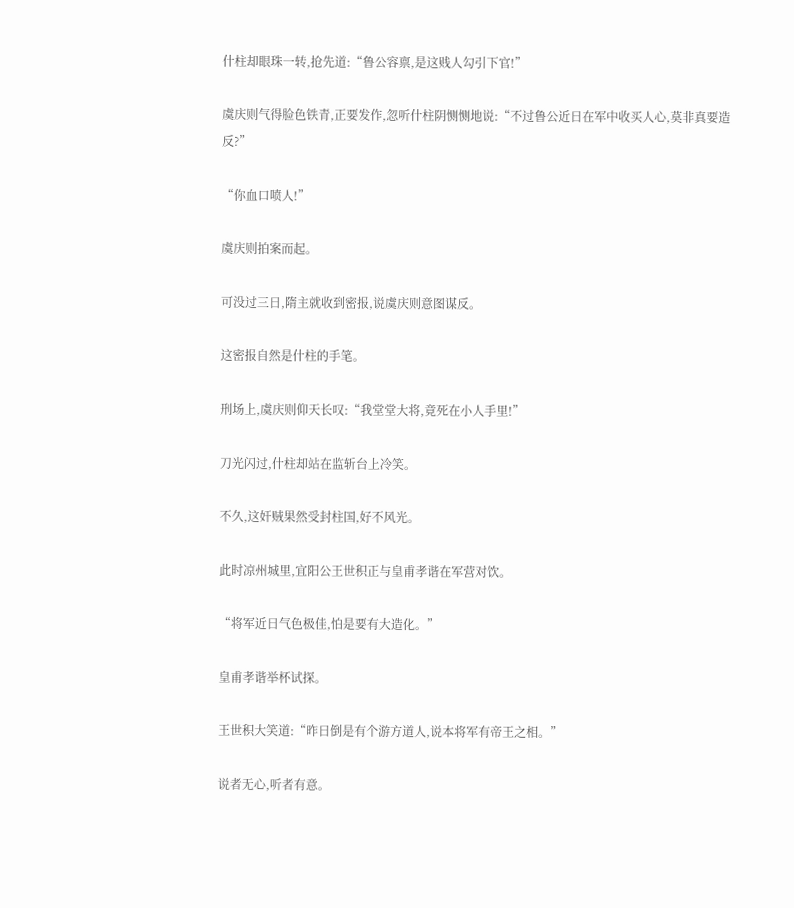什柱却眼珠一转,抢先道:“鲁公容禀,是这贱人勾引下官!”

虞庆则气得脸色铁青,正要发作,忽听什柱阴恻恻地说:“不过鲁公近日在军中收买人心,莫非真要造反?”

“你血口喷人!”

虞庆则拍案而起。

可没过三日,隋主就收到密报,说虞庆则意图谋反。

这密报自然是什柱的手笔。

刑场上,虞庆则仰天长叹:“我堂堂大将,竟死在小人手里!”

刀光闪过,什柱却站在监斩台上冷笑。

不久,这奸贼果然受封柱国,好不风光。

此时凉州城里,宜阳公王世积正与皇甫孝谐在军营对饮。

“将军近日气色极佳,怕是要有大造化。”

皇甫孝谐举杯试探。

王世积大笑道:“昨日倒是有个游方道人,说本将军有帝王之相。”

说者无心,听者有意。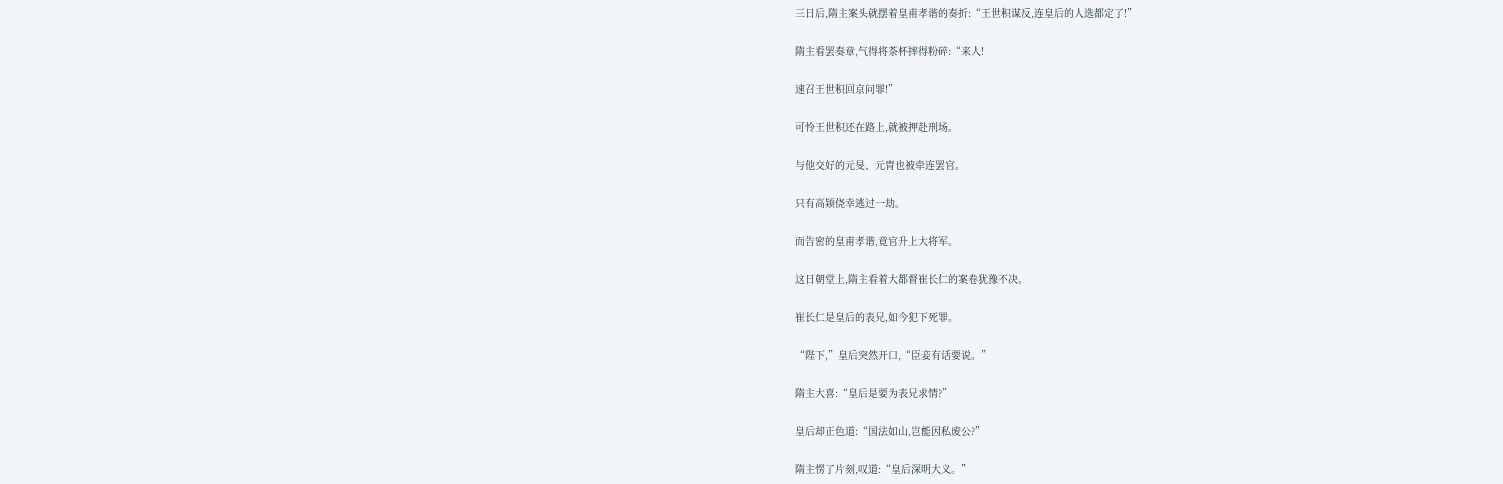三日后,隋主案头就摆着皇甫孝谐的奏折:“王世积谋反,连皇后的人选都定了!”

隋主看罢奏章,气得将茶杯摔得粉碎:“来人!

速召王世积回京问罪!”

可怜王世积还在路上,就被押赴刑场。

与他交好的元旻、元胄也被牵连罢官。

只有高颎侥幸逃过一劫。

而告密的皇甫孝谐,竟官升上大将军。

这日朝堂上,隋主看着大都督崔长仁的案卷犹豫不决。

崔长仁是皇后的表兄,如今犯下死罪。

“陛下,”皇后突然开口,“臣妾有话要说。”

隋主大喜:“皇后是要为表兄求情?”

皇后却正色道:“国法如山,岂能因私废公?”

隋主愣了片刻,叹道:“皇后深明大义。”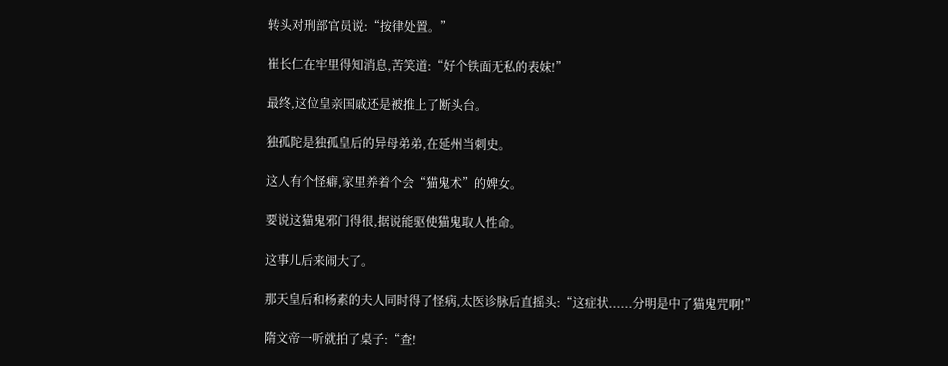转头对刑部官员说:“按律处置。”

崔长仁在牢里得知消息,苦笑道:“好个铁面无私的表妹!”

最终,这位皇亲国戚还是被推上了断头台。

独孤陀是独孤皇后的异母弟弟,在延州当刺史。

这人有个怪癖,家里养着个会“猫鬼术”的婢女。

要说这猫鬼邪门得很,据说能驱使猫鬼取人性命。

这事儿后来闹大了。

那天皇后和杨素的夫人同时得了怪病,太医诊脉后直摇头:“这症状......分明是中了猫鬼咒啊!”

隋文帝一听就拍了桌子:“查!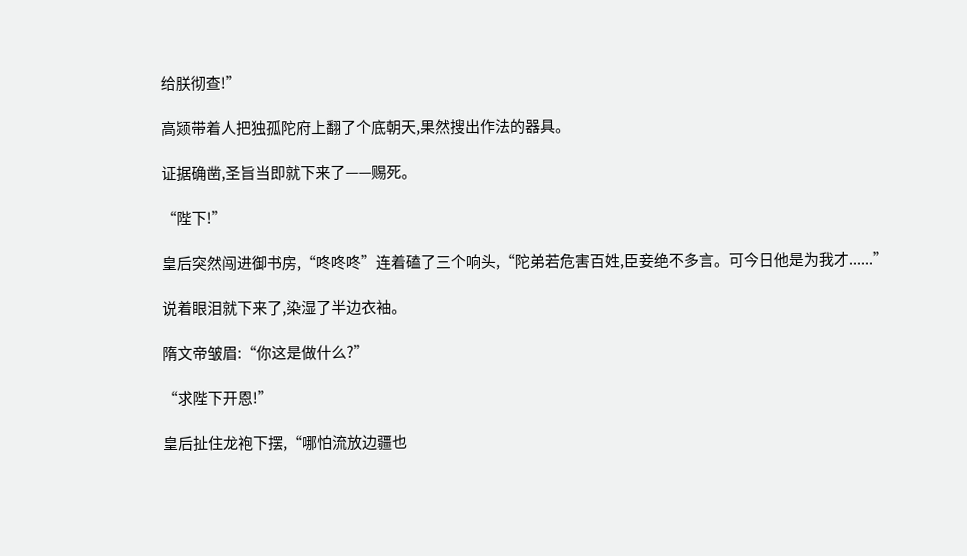给朕彻查!”

高颎带着人把独孤陀府上翻了个底朝天,果然搜出作法的器具。

证据确凿,圣旨当即就下来了——赐死。

“陛下!”

皇后突然闯进御书房,“咚咚咚”连着磕了三个响头,“陀弟若危害百姓,臣妾绝不多言。可今日他是为我才......”

说着眼泪就下来了,染湿了半边衣袖。

隋文帝皱眉:“你这是做什么?”

“求陛下开恩!”

皇后扯住龙袍下摆,“哪怕流放边疆也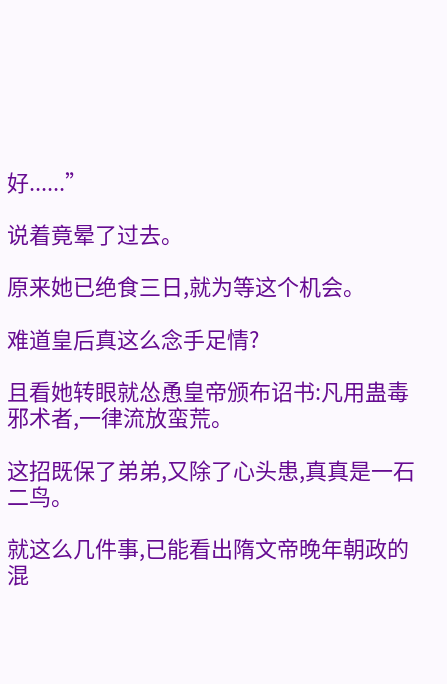好......”

说着竟晕了过去。

原来她已绝食三日,就为等这个机会。

难道皇后真这么念手足情?

且看她转眼就怂恿皇帝颁布诏书:凡用蛊毒邪术者,一律流放蛮荒。

这招既保了弟弟,又除了心头患,真真是一石二鸟。

就这么几件事,已能看出隋文帝晚年朝政的混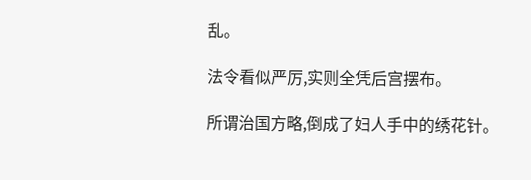乱。

法令看似严厉,实则全凭后宫摆布。

所谓治国方略,倒成了妇人手中的绣花针。